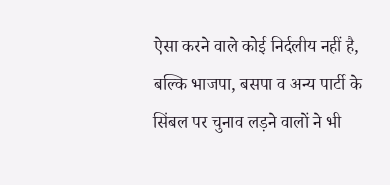ऐसा करने वाले कोई निर्दलीय नहीं है, बल्कि भाजपा, बसपा व अन्य पार्टी के सिंबल पर चुनाव लड़ने वालों ने भी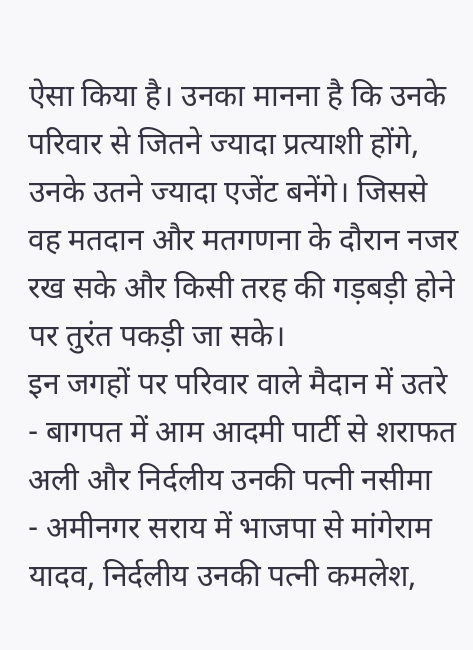ऐसा किया है। उनका मानना है कि उनके परिवार से जितने ज्यादा प्रत्याशी होंगे, उनके उतने ज्यादा एजेंट बनेंगे। जिससे वह मतदान और मतगणना के दौरान नजर रख सके और किसी तरह की गड़बड़ी होने पर तुरंत पकड़ी जा सके।
इन जगहों पर परिवार वाले मैदान में उतरे
- बागपत में आम आदमी पार्टी से शराफत अली और निर्दलीय उनकी पत्नी नसीमा
- अमीनगर सराय में भाजपा से मांगेराम यादव, निर्दलीय उनकी पत्नी कमलेश,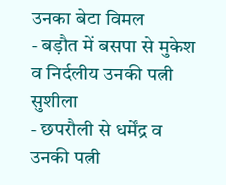उनका बेटा विमल
- बड़ौत में बसपा से मुकेश व निर्दलीय उनकी पत्नी सुशीला
- छपरौली से धर्मेंद्र व उनकी पत्नी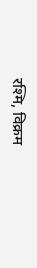रश्मि, विक्रम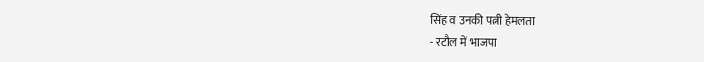सिंह व उनकी पत्नी हेमलता
- रटौल में भाजपा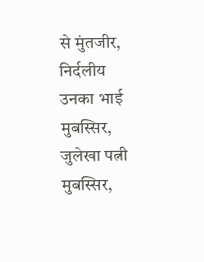से मुंतजीर, निर्दलीय उनका भाई मुबस्सिर, जुलेखा पत्नी मुबस्सिर,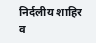निर्दलीय शाहिर व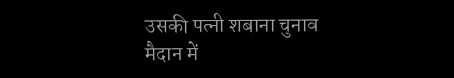उसकी पत्नी शबाना चुनाव मैदान में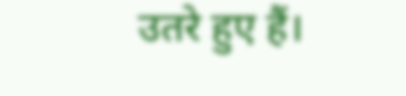उतरे हुए हैं।